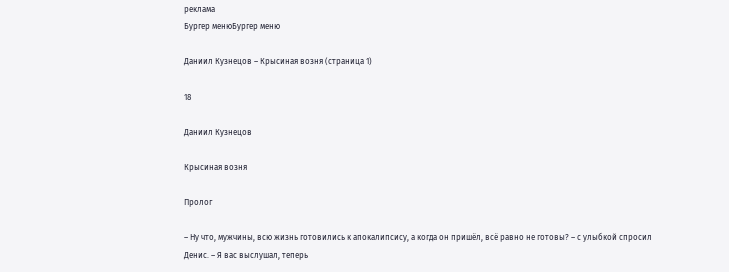реклама
Бургер менюБургер меню

Даниил Кузнецов – Крысиная возня (страница 1)

18

Даниил Кузнецов

Крысиная возня

Пролог

– Ну что, мужчины, всю жизнь готовились к апокалипсису, а когда он пришёл, всё равно не готовы? – с улыбкой спросил Денис. – Я вас выслушал, теперь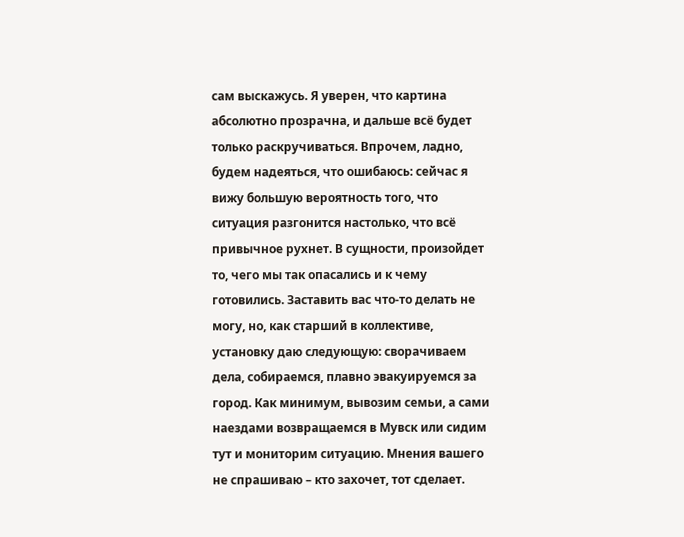сам выскажусь. Я уверен, что картина абсолютно прозрачна, и дальше всё будет только раскручиваться. Впрочем, ладно, будем надеяться, что ошибаюсь: сейчас я вижу большую вероятность того, что ситуация разгонится настолько, что всё привычное рухнет. В сущности, произойдет то, чего мы так опасались и к чему готовились. Заставить вас что-то делать не могу, но, как старший в коллективе, установку даю следующую: сворачиваем дела, собираемся, плавно эвакуируемся за город. Как минимум, вывозим семьи, а сами наездами возвращаемся в Мувск или сидим тут и мониторим ситуацию. Мнения вашего не спрашиваю – кто захочет, тот сделает.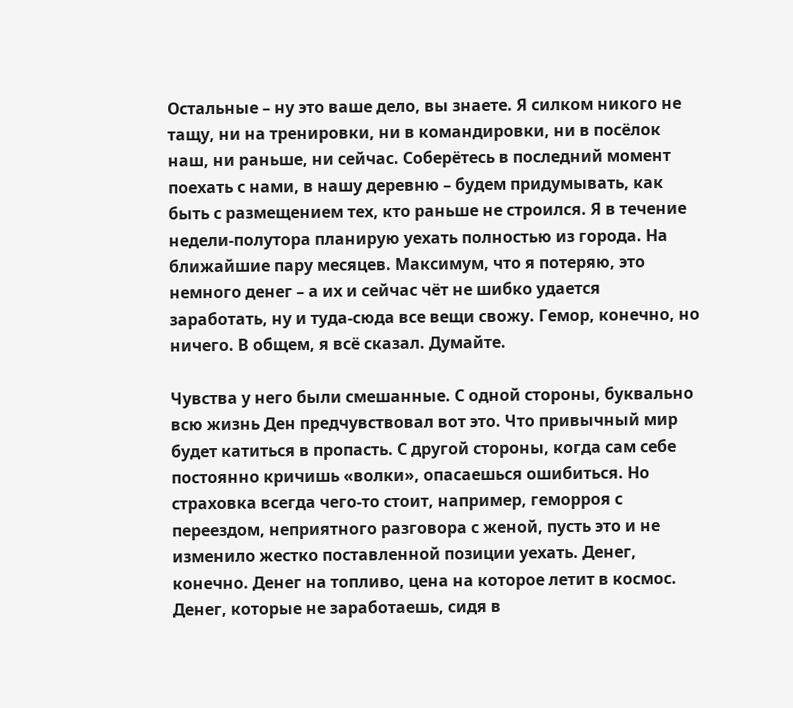Остальные – ну это ваше дело, вы знаете. Я силком никого не тащу, ни на тренировки, ни в командировки, ни в посёлок наш, ни раньше, ни сейчас. Соберётесь в последний момент поехать с нами, в нашу деревню – будем придумывать, как быть с размещением тех, кто раньше не строился. Я в течение недели-полутора планирую уехать полностью из города. На ближайшие пару месяцев. Максимум, что я потеряю, это немного денег – а их и сейчас чёт не шибко удается заработать, ну и туда-сюда все вещи свожу. Гемор, конечно, но ничего. В общем, я всё сказал. Думайте.

Чувства у него были смешанные. С одной стороны, буквально всю жизнь Ден предчувствовал вот это. Что привычный мир будет катиться в пропасть. С другой стороны, когда сам себе постоянно кричишь «волки», опасаешься ошибиться. Но страховка всегда чего-то стоит, например, геморроя с переездом, неприятного разговора с женой, пусть это и не изменило жестко поставленной позиции уехать. Денег, конечно. Денег на топливо, цена на которое летит в космос. Денег, которые не заработаешь, сидя в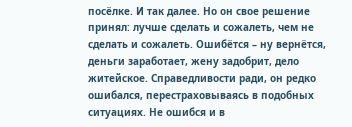посёлке. И так далее. Но он свое решение принял: лучше сделать и сожалеть, чем не сделать и сожалеть. Ошибётся – ну вернётся, деньги заработает, жену задобрит, дело житейское. Справедливости ради, он редко ошибался, перестраховываясь в подобных ситуациях. Не ошибся и в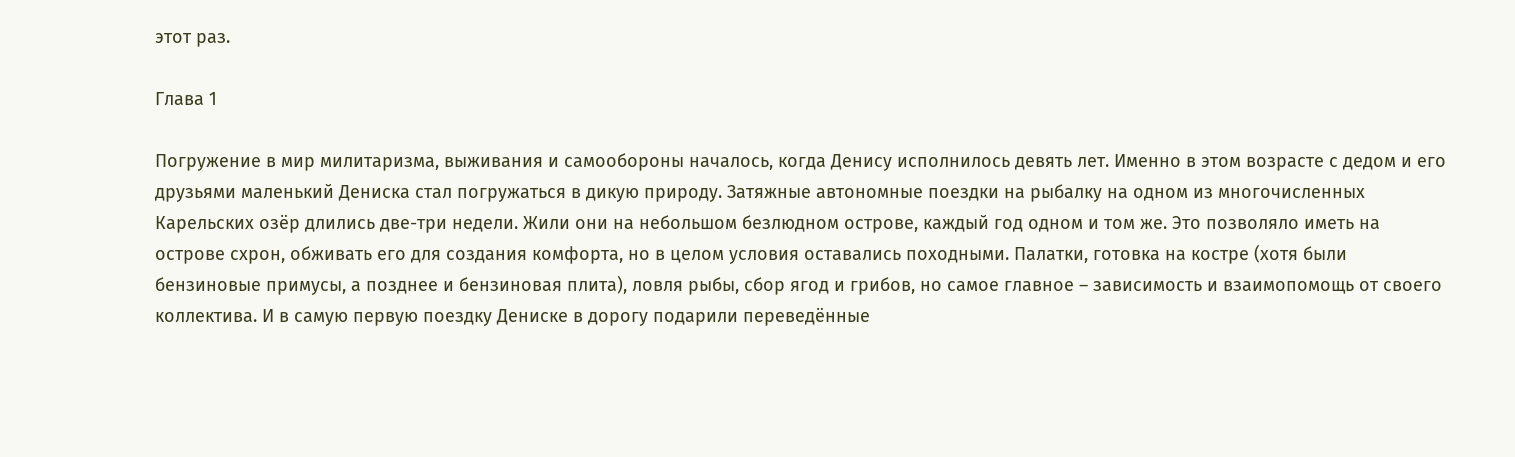этот раз.

Глава 1

Погружение в мир милитаризма, выживания и самообороны началось, когда Денису исполнилось девять лет. Именно в этом возрасте с дедом и его друзьями маленький Дениска стал погружаться в дикую природу. Затяжные автономные поездки на рыбалку на одном из многочисленных Карельских озёр длились две-три недели. Жили они на небольшом безлюдном острове, каждый год одном и том же. Это позволяло иметь на острове схрон, обживать его для создания комфорта, но в целом условия оставались походными. Палатки, готовка на костре (хотя были бензиновые примусы, а позднее и бензиновая плита), ловля рыбы, сбор ягод и грибов, но самое главное – зависимость и взаимопомощь от своего коллектива. И в самую первую поездку Дениске в дорогу подарили переведённые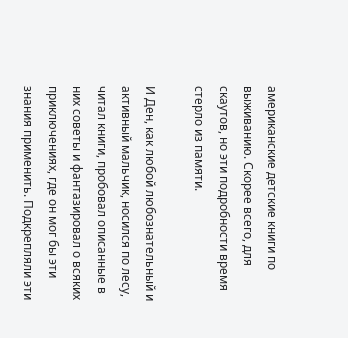американские детские книги по выживанию. Скорее всего, для скаутов, но эти подробности время стерло из памяти.

И Ден, как любой любознательный и активный мальчик, носился по лесу, читал книги, пробовал описанные в них советы и фантазировал о всяких приключениях, где он мог бы эти знания применить. Подкрепляли эти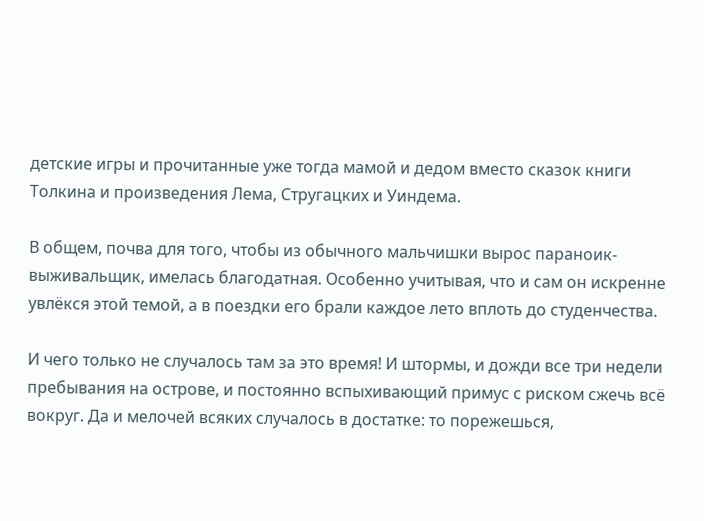детские игры и прочитанные уже тогда мамой и дедом вместо сказок книги Толкина и произведения Лема, Стругацких и Уиндема.

В общем, почва для того, чтобы из обычного мальчишки вырос параноик-выживальщик, имелась благодатная. Особенно учитывая, что и сам он искренне увлёкся этой темой, а в поездки его брали каждое лето вплоть до студенчества.

И чего только не случалось там за это время! И штормы, и дожди все три недели пребывания на острове, и постоянно вспыхивающий примус с риском сжечь всё вокруг. Да и мелочей всяких случалось в достатке: то порежешься,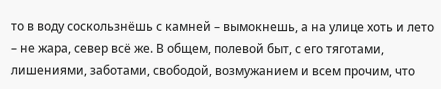то в воду соскользнёшь с камней – вымокнешь, а на улице хоть и лето – не жара, север всё же. В общем, полевой быт, с его тяготами, лишениями, заботами, свободой, возмужанием и всем прочим, что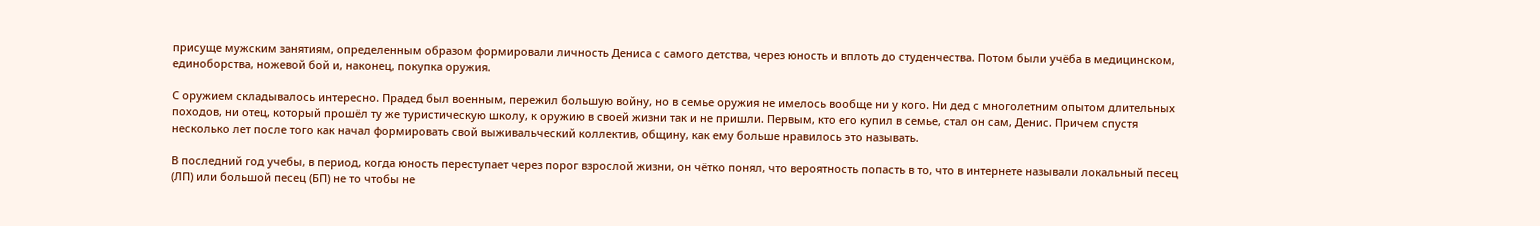присуще мужским занятиям, определенным образом формировали личность Дениса с самого детства, через юность и вплоть до студенчества. Потом были учёба в медицинском, единоборства, ножевой бой и, наконец, покупка оружия.

С оружием складывалось интересно. Прадед был военным, пережил большую войну, но в семье оружия не имелось вообще ни у кого. Ни дед с многолетним опытом длительных походов, ни отец, который прошёл ту же туристическую школу, к оружию в своей жизни так и не пришли. Первым, кто его купил в семье, стал он сам, Денис. Причем спустя несколько лет после того как начал формировать свой выживальческий коллектив, общину, как ему больше нравилось это называть.

В последний год учебы, в период, когда юность переступает через порог взрослой жизни, он чётко понял, что вероятность попасть в то, что в интернете называли локальный песец (ЛП) или большой песец (БП) не то чтобы не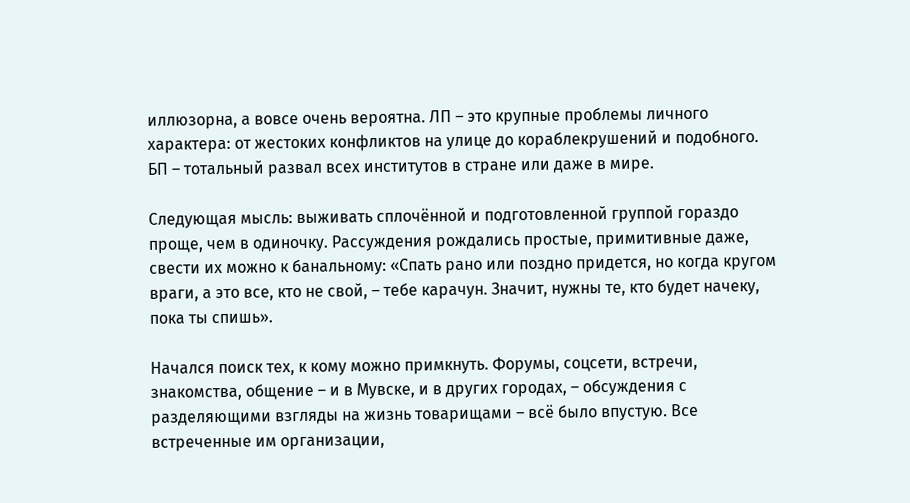иллюзорна, а вовсе очень вероятна. ЛП – это крупные проблемы личного характера: от жестоких конфликтов на улице до кораблекрушений и подобного. БП – тотальный развал всех институтов в стране или даже в мире.

Следующая мысль: выживать сплочённой и подготовленной группой гораздо проще, чем в одиночку. Рассуждения рождались простые, примитивные даже, свести их можно к банальному: «Спать рано или поздно придется, но когда кругом враги, а это все, кто не свой, – тебе карачун. Значит, нужны те, кто будет начеку, пока ты спишь».

Начался поиск тех, к кому можно примкнуть. Форумы, соцсети, встречи, знакомства, общение – и в Мувске, и в других городах, – обсуждения с разделяющими взгляды на жизнь товарищами – всё было впустую. Все встреченные им организации,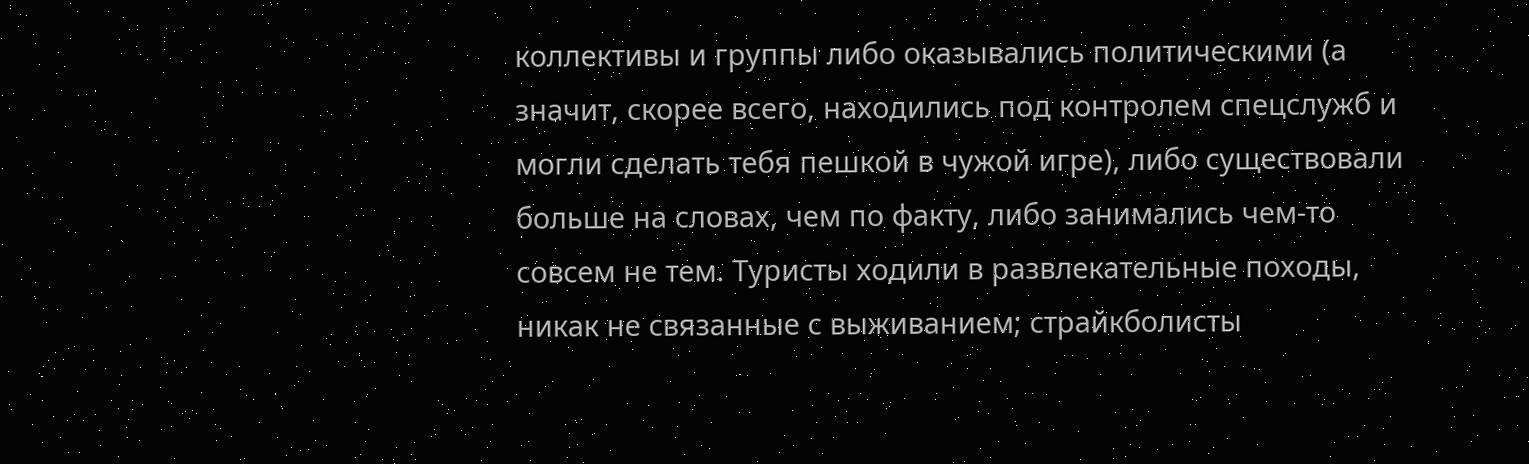коллективы и группы либо оказывались политическими (а значит, скорее всего, находились под контролем спецслужб и могли сделать тебя пешкой в чужой игре), либо существовали больше на словах, чем по факту, либо занимались чем-то совсем не тем. Туристы ходили в развлекательные походы, никак не связанные с выживанием; страйкболисты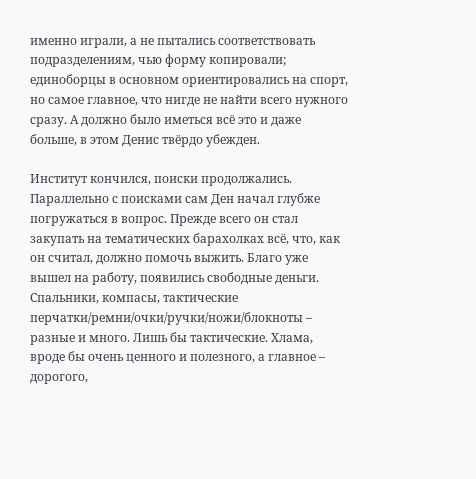именно играли, а не пытались соответствовать подразделениям, чью форму копировали; единоборцы в основном ориентировались на спорт, но самое главное, что нигде не найти всего нужного сразу. А должно было иметься всё это и даже больше, в этом Денис твёрдо убежден.

Институт кончился, поиски продолжались. Параллельно с поисками сам Ден начал глубже погружаться в вопрос. Прежде всего он стал закупать на тематических барахолках всё, что, как он считал, должно помочь выжить. Благо уже вышел на работу, появились свободные деньги. Спальники, компасы, тактические перчатки/ремни/очки/ручки/ножи/блокноты – разные и много. Лишь бы тактические. Хлама, вроде бы очень ценного и полезного, а главное – дорогого,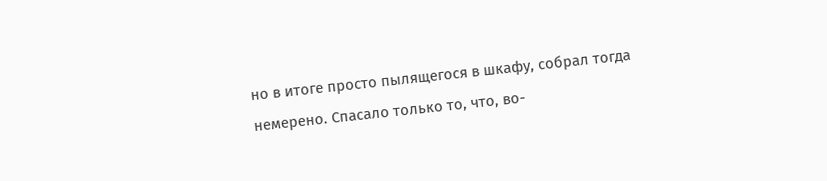но в итоге просто пылящегося в шкафу, собрал тогда немерено. Спасало только то, что, во-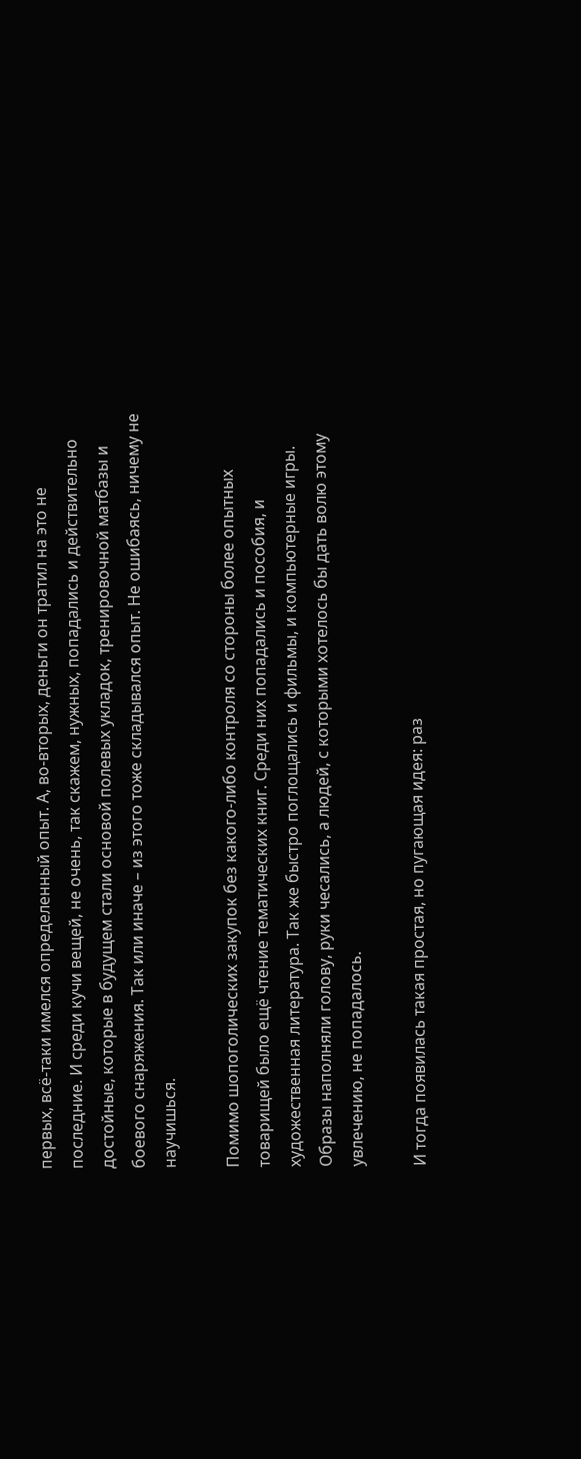первых, всё-таки имелся определенный опыт. А, во-вторых, деньги он тратил на это не последние. И среди кучи вещей, не очень, так скажем, нужных, попадались и действительно достойные, которые в будущем стали основой полевых укладок, тренировочной матбазы и боевого снаряжения. Так или иначе – из этого тоже складывался опыт. Не ошибаясь, ничему не научишься.

Помимо шопоголических закупок без какого-либо контроля со стороны более опытных товарищей было ещё чтение тематических книг. Среди них попадались и пособия, и художественная литература. Так же быстро поглощались и фильмы, и компьютерные игры. Образы наполняли голову, руки чесались, а людей, с которыми хотелось бы дать волю этому увлечению, не попадалось.

И тогда появилась такая простая, но пугающая идея: раз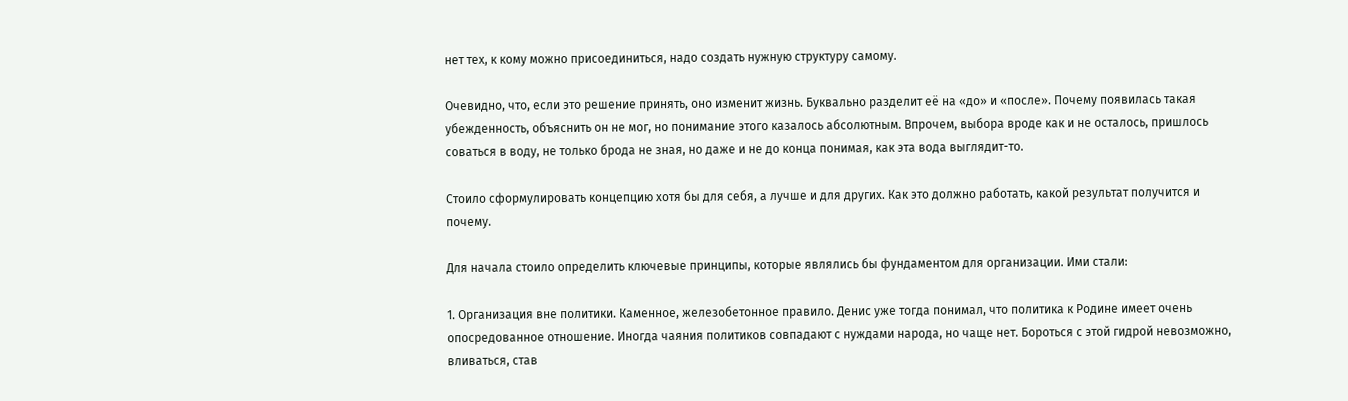нет тех, к кому можно присоединиться, надо создать нужную структуру самому.

Очевидно, что, если это решение принять, оно изменит жизнь. Буквально разделит её на «до» и «после». Почему появилась такая убежденность, объяснить он не мог, но понимание этого казалось абсолютным. Впрочем, выбора вроде как и не осталось, пришлось соваться в воду, не только брода не зная, но даже и не до конца понимая, как эта вода выглядит-то.

Стоило сформулировать концепцию хотя бы для себя, а лучше и для других. Как это должно работать, какой результат получится и почему.

Для начала стоило определить ключевые принципы, которые являлись бы фундаментом для организации. Ими стали:

1. Организация вне политики. Каменное, железобетонное правило. Денис уже тогда понимал, что политика к Родине имеет очень опосредованное отношение. Иногда чаяния политиков совпадают с нуждами народа, но чаще нет. Бороться с этой гидрой невозможно, вливаться, став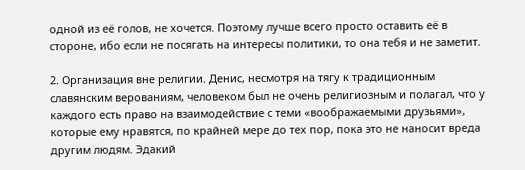одной из её голов, не хочется. Поэтому лучше всего просто оставить её в стороне, ибо если не посягать на интересы политики, то она тебя и не заметит.

2. Организация вне религии. Денис, несмотря на тягу к традиционным славянским верованиям, человеком был не очень религиозным и полагал, что у каждого есть право на взаимодействие с теми «воображаемыми друзьями», которые ему нравятся, по крайней мере до тех пор, пока это не наносит вреда другим людям. Эдакий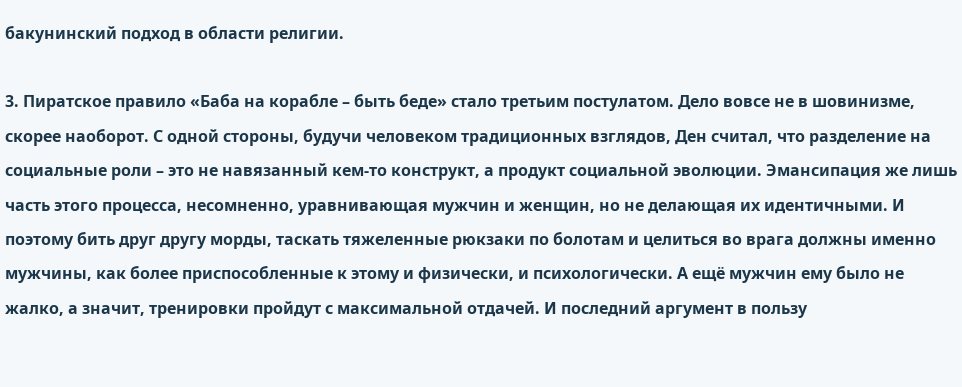бакунинский подход в области религии.

3. Пиратское правило «Баба на корабле – быть беде» стало третьим постулатом. Дело вовсе не в шовинизме, скорее наоборот. С одной стороны, будучи человеком традиционных взглядов, Ден считал, что разделение на социальные роли – это не навязанный кем-то конструкт, а продукт социальной эволюции. Эмансипация же лишь часть этого процесса, несомненно, уравнивающая мужчин и женщин, но не делающая их идентичными. И поэтому бить друг другу морды, таскать тяжеленные рюкзаки по болотам и целиться во врага должны именно мужчины, как более приспособленные к этому и физически, и психологически. А ещё мужчин ему было не жалко, а значит, тренировки пройдут с максимальной отдачей. И последний аргумент в пользу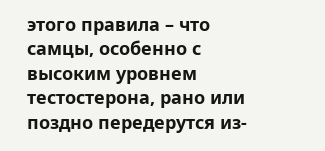этого правила – что самцы, особенно с высоким уровнем тестостерона, рано или поздно передерутся из-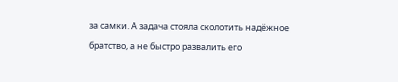за самки. А задача стояла сколотить надёжное братство, а не быстро развалить его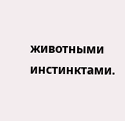животными инстинктами.